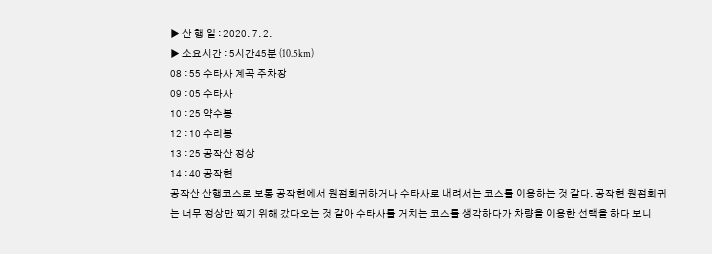▶ 산 행 일 : 2020. 7. 2.
▶ 소요시간 : 5시간45분 (10.5km)
08 : 55 수타사 계곡 주차장
09 : 05 수타사
10 : 25 약수봉
12 : 10 수리봉
13 : 25 공작산 정상
14 : 40 공작현
공작산 산행코스로 보통 공작현에서 원점회귀하거나 수타사로 내려서는 코스를 이용하는 것 같다. 공작현 원점회귀는 너무 정상만 찍기 위해 갔다오는 것 같아 수타사를 거치는 코스를 생각하다가 차량을 이용한 선택을 하다 보니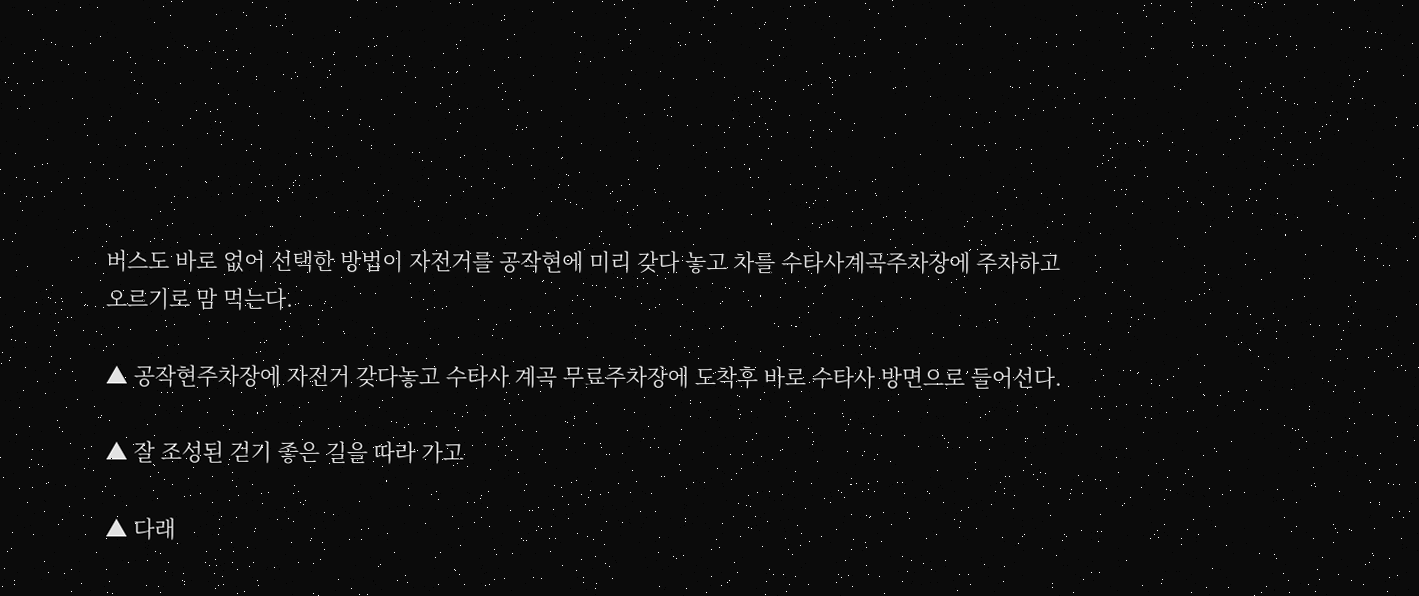버스도 바로 없어 선택한 방법이 자전거를 공작현에 미리 갖다 놓고 차를 수타사계곡주차장에 주차하고 오르기로 맘 먹는다.

▲ 공작현주차장에 자전거 갖다놓고 수타사 계곡 무료주차장에 도착후 바로 수타사 방면으로 들어선다.

▲ 잘 조성된 걷기 좋은 길을 따라 가고

▲ 다래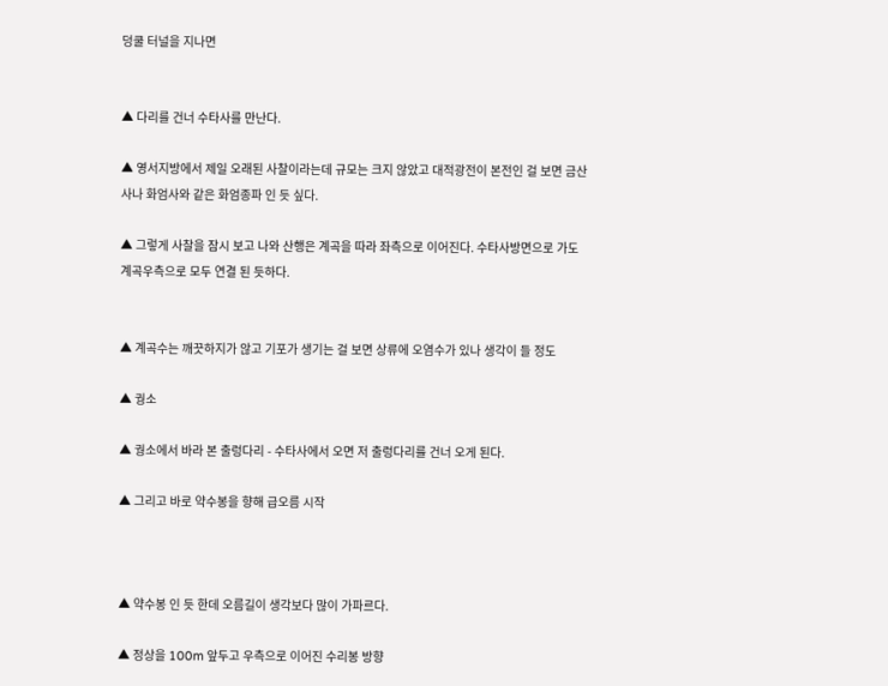덩쿨 터널을 지나면


▲ 다리를 건너 수타사를 만난다.

▲ 영서지방에서 제일 오래된 사찰이라는데 규모는 크지 않았고 대적광전이 본전인 걸 보면 금산사나 화엄사와 같은 화엄종파 인 듯 싶다.

▲ 그렇게 사찰을 잠시 보고 나와 산행은 계곡을 따라 좌측으로 이어진다. 수타사방면으로 가도 계곡우측으로 모두 연결 된 듯하다.


▲ 계곡수는 깨끗하지가 않고 기포가 생기는 걸 보면 상류에 오염수가 있나 생각이 들 정도

▲ 궝소

▲ 궝소에서 바라 본 출렁다리 - 수타사에서 오면 저 출렁다리를 건너 오게 된다.

▲ 그리고 바로 약수봉을 향해 급오름 시작



▲ 약수봉 인 듯 한데 오름길이 생각보다 많이 가파르다.

▲ 정상을 100m 앞두고 우측으로 이어진 수리봉 방향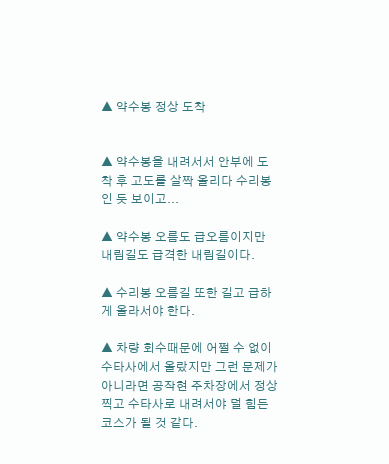▲ 약수봉 정상 도착


▲ 약수봉을 내려서서 안부에 도착 후 고도를 살짝 올리다 수리봉인 듯 보이고...

▲ 약수봉 오름도 급오름이지만 내림길도 급격한 내림길이다.

▲ 수리봉 오름길 또한 길고 급하게 올라서야 한다.

▲ 차량 회수때문에 어쩔 수 없이 수타사에서 올랐지만 그런 문제가 아니라면 공작현 주차장에서 정상 찍고 수타사로 내려서야 덜 힘든 코스가 될 것 같다.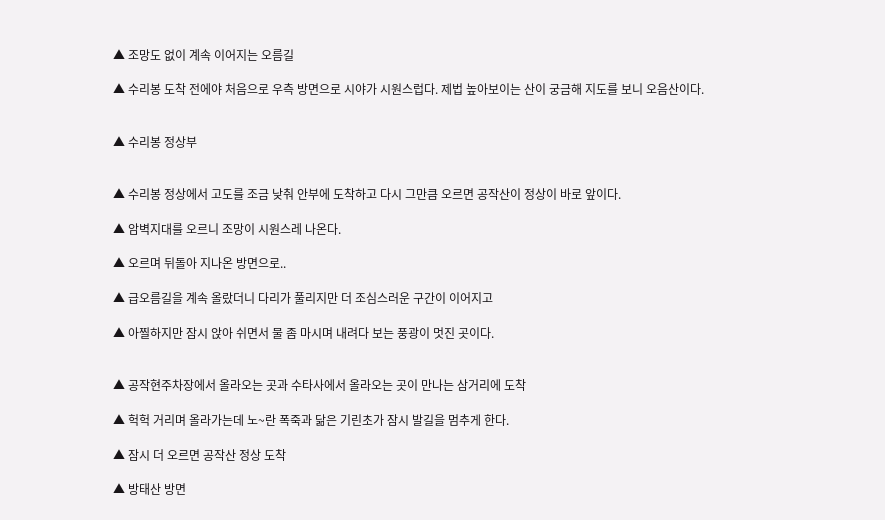▲ 조망도 없이 계속 이어지는 오름길

▲ 수리봉 도착 전에야 처음으로 우측 방면으로 시야가 시원스럽다. 제법 높아보이는 산이 궁금해 지도를 보니 오음산이다.


▲ 수리봉 정상부


▲ 수리봉 정상에서 고도를 조금 낮춰 안부에 도착하고 다시 그만큼 오르면 공작산이 정상이 바로 앞이다.

▲ 암벽지대를 오르니 조망이 시원스레 나온다.

▲ 오르며 뒤돌아 지나온 방면으로..

▲ 급오름길을 계속 올랐더니 다리가 풀리지만 더 조심스러운 구간이 이어지고

▲ 아찔하지만 잠시 앉아 쉬면서 물 좀 마시며 내려다 보는 풍광이 멋진 곳이다.


▲ 공작현주차장에서 올라오는 곳과 수타사에서 올라오는 곳이 만나는 삼거리에 도착

▲ 헉헉 거리며 올라가는데 노~란 폭죽과 닮은 기린초가 잠시 발길을 멈추게 한다.

▲ 잠시 더 오르면 공작산 정상 도착

▲ 방태산 방면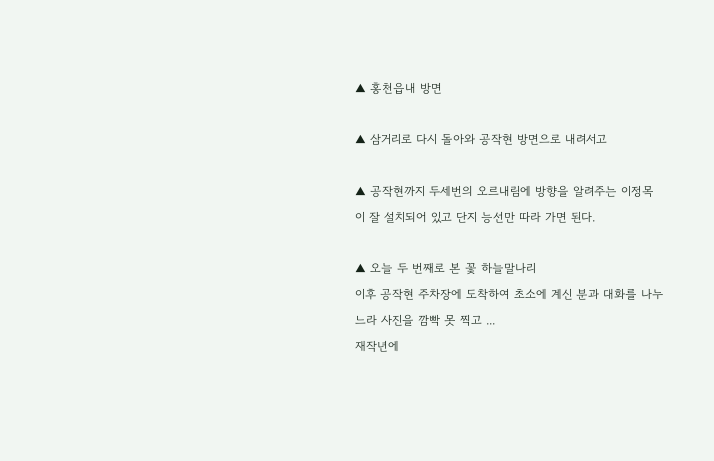▲ 홍천읍내 방면

▲ 삼거리로 다시 돌아와 공작현 방면으로 내려서고

▲ 공작현까지 두세번의 오르내림에 방향을 알려주는 이정목이 잘 설치되어 있고 단지 능선만 따라 가면 된다.

▲ 오늘 두 번째로 본 꽃 하늘말나리
이후 공작현 주차장에 도착하여 초소에 계신 분과 대화를 나누느라 사진을 깜빡 못 찍고 ...
재작년에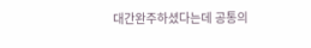대간완주하셨다는데 공통의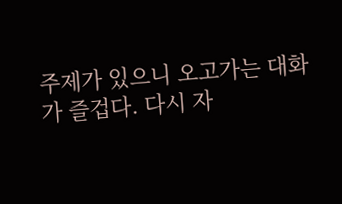주제가 있으니 오고가는 대화가 즐겁다. 다시 자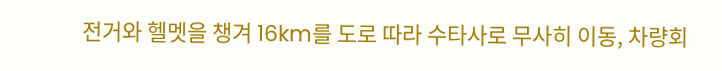전거와 헬멧을 챙겨 16km를 도로 따라 수타사로 무사히 이동, 차량회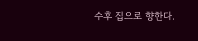수후 집으로 향한다.